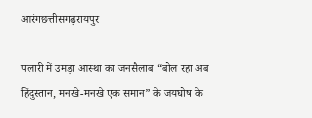आरंगछत्तीसगढ़रायपुर

पलारी में उमड़ा आस्था का जनसैलाब “बोल रहा अब हिंदुस्तान, मनखे-मनखे एक समान” के जयघोष के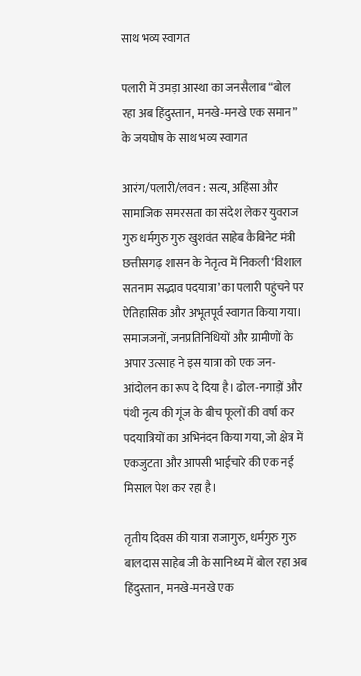साथ भव्य स्वागत

पलारी में उमड़ा आस्था का जनसैलाब “बोल रहा अब हिंदुस्तान, मनखे-मनखे एक समान” के जयघोष के साथ भव्य स्वागत

आरंग/पलारी/लवन : सत्य, अहिंसा और सामाजिक समरसता का संदेश लेकर युवराज गुरु धर्मगुरु गुरु खुशवंत साहेब कैबिनेट मंत्री छत्तीसगढ़ शासन के नेतृत्व में निकली ‘विशाल सतनाम सद्भाव पदयात्रा’ का पलारी पहुंचने पर ऐतिहासिक और अभूतपूर्व स्वागत किया गया। समाजजनों, जनप्रतिनिधियों और ग्रामीणों के अपार उत्साह ने इस यात्रा को एक जन-आंदोलन का रूप दे दिया है। ढोल-नगाड़ों और पंथी नृत्य की गूंज के बीच फूलों की वर्षा कर पदयात्रियों का अभिनंदन किया गया, जो क्षेत्र में एकजुटता और आपसी भाईचारे की एक नई मिसाल पेश कर रहा है।

तृतीय दिवस की यात्रा राजागुरु, धर्मगुरु गुरु बालदास साहेब जी के सानिध्य में बोल रहा अब हिंदुस्तान, मनखे-मनखे एक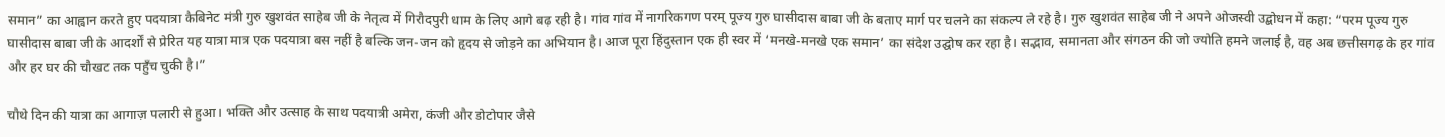समान” का आह्वान करते हुए पदयात्रा कैबिनेट मंत्री गुरु खुशवंत साहेब जी के नेतृत्व में गिरौदपुरी धाम के लिए आगे बढ़ रही है। गांव गांव में नागरिकगण परम् पूज्य गुरु घासीदास बाबा जी के बताए मार्ग पर चलने का संकल्प ले रहे है। गुरु खुशवंत साहेब जी ने अपने ओजस्वी उद्बोधन में कहा: “परम पूज्य गुरु घासीदास बाबा जी के आदर्शों से प्रेरित यह यात्रा मात्र एक पदयात्रा बस नहीं है बल्कि जन-जन को हृदय से जोड़ने का अभियान है। आज पूरा हिंदुस्तान एक ही स्वर में ‘मनखे-मनखे एक समान’ का संदेश उद्घोष कर रहा है। सद्भाव, समानता और संगठन की जो ज्योति हमने जलाई है, वह अब छत्तीसगढ़ के हर गांव और हर घर की चौखट तक पहुँच चुकी है।”

चौथे दिन की यात्रा का आगाज़ पलारी से हुआ। भक्ति और उत्साह के साथ पदयात्री अमेरा, कंजी और डोटोपार जैसे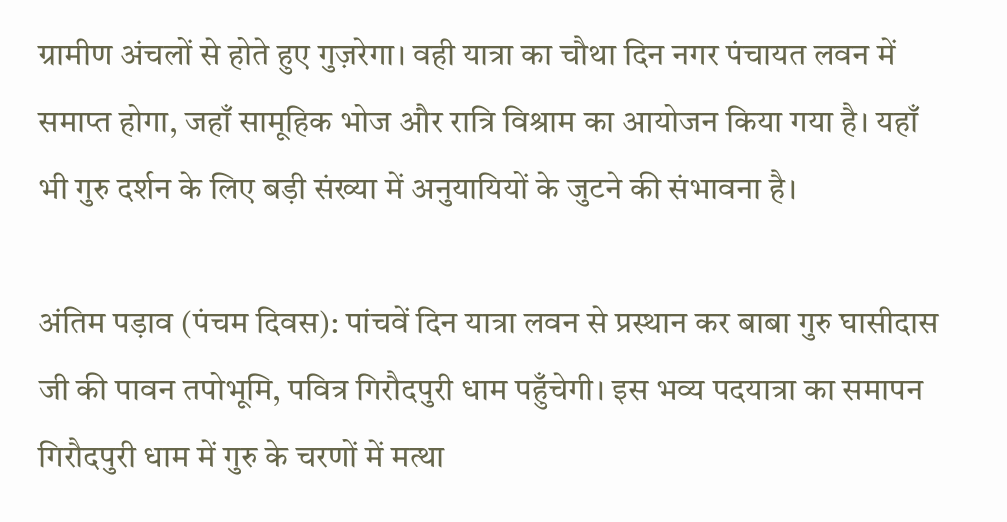ग्रामीण अंचलों से होते हुए गुज़रेगा। वही यात्रा का चौथा दिन नगर पंचायत लवन में समाप्त होगा, जहाँ सामूहिक भोज और रात्रि विश्राम का आयोजन किया गया है। यहाँ भी गुरु दर्शन के लिए बड़ी संख्या में अनुयायियों के जुटने की संभावना है।

अंतिम पड़ाव (पंचम दिवस): पांचवें दिन यात्रा लवन से प्रस्थान कर बाबा गुरु घासीदास जी की पावन तपोभूमि, पवित्र गिरौदपुरी धाम पहुँचेगी। इस भव्य पदयात्रा का समापन गिरौदपुरी धाम में गुरु के चरणों में मत्था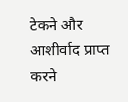टेकने और आशीर्वाद प्राप्त करने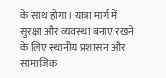के साथ होगा। यात्रा मार्ग में सुरक्षा और व्यवस्था बनाए रखने के लिए स्थानीय प्रशासन और सामाजिक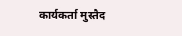कार्यकर्ता मुस्तैद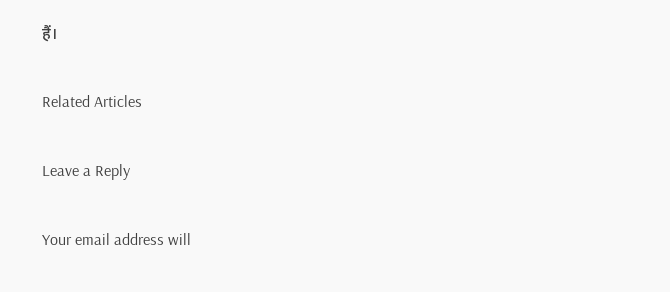हैं।

Related Articles

Leave a Reply

Your email address will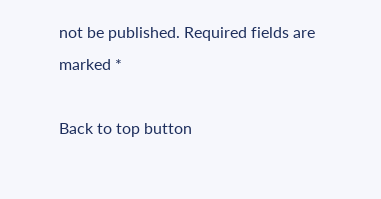not be published. Required fields are marked *

Back to top button